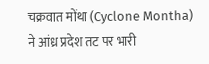चक्रवात मोंथा (Cyclone Montha) ने आंध्र प्रदेश तट पर भारी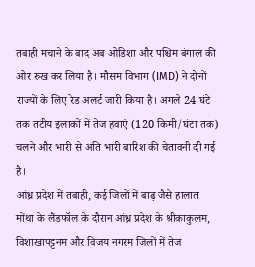तबाही मचाने के बाद अब ओडिशा और पश्चिम बंगाल की ओर रुख कर लिया है। मौसम विभाग (IMD) ने दोनों राज्यों के लिए रेड अलर्ट जारी किया है। अगले 24 घंटे तक तटीय इलाकों में तेज हवाएं (120 किमी/घंटा तक) चलने और भारी से अति भारी बारिश की चेतावनी दी गई है।
आंध्र प्रदेश में तबाही, कई जिलों में बाढ़ जैसे हालात
मोंथा के लैंडफॉल के दौरान आंध्र प्रदेश के श्रीकाकुलम, विशाखापट्टनम और विजय नगरम जिलों में तेज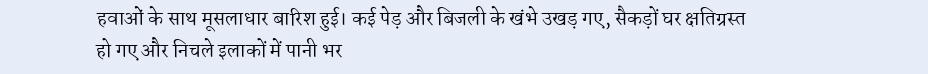हवाओं के साथ मूसलाधार बारिश हुई। कई पेड़ और बिजली के खंभे उखड़ गए, सैकड़ों घर क्षतिग्रस्त हो गए और निचले इलाकों में पानी भर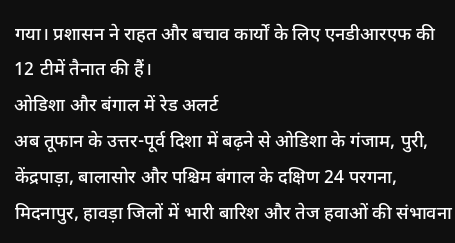गया। प्रशासन ने राहत और बचाव कार्यों के लिए एनडीआरएफ की 12 टीमें तैनात की हैं।
ओडिशा और बंगाल में रेड अलर्ट
अब तूफान के उत्तर-पूर्व दिशा में बढ़ने से ओडिशा के गंजाम, पुरी, केंद्रपाड़ा, बालासोर और पश्चिम बंगाल के दक्षिण 24 परगना, मिदनापुर, हावड़ा जिलों में भारी बारिश और तेज हवाओं की संभावना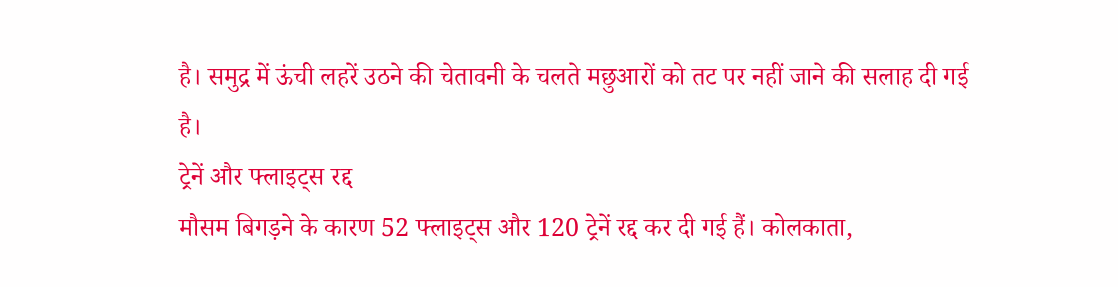है। समुद्र में ऊंची लहरें उठने की चेतावनी के चलते मछुआरों को तट पर नहीं जाने की सलाह दी गई है।
ट्रेनें और फ्लाइट्स रद्द
मौसम बिगड़ने के कारण 52 फ्लाइट्स और 120 ट्रेनें रद्द कर दी गई हैं। कोलकाता,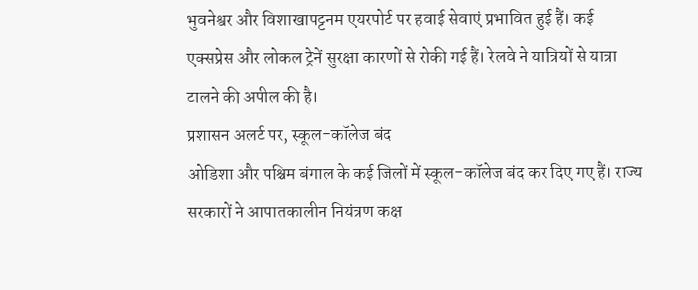भुवनेश्वर और विशाखापट्टनम एयरपोर्ट पर हवाई सेवाएं प्रभावित हुई हैं। कई एक्सप्रेस और लोकल ट्रेनें सुरक्षा कारणों से रोकी गई हैं। रेलवे ने यात्रियों से यात्रा टालने की अपील की है।
प्रशासन अलर्ट पर, स्कूल-कॉलेज बंद
ओडिशा और पश्चिम बंगाल के कई जिलों में स्कूल-कॉलेज बंद कर दिए गए हैं। राज्य सरकारों ने आपातकालीन नियंत्रण कक्ष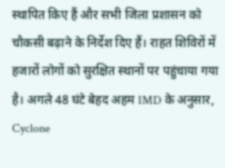स्थापित किए हैं और सभी जिला प्रशासन को चौकसी बढ़ाने के निर्देश दिए हैं। राहत शिविरों में हजारों लोगों को सुरक्षित स्थानों पर पहुंचाया गया है। अगले 48 घंटे बेहद अहम IMD के अनुसार, Cyclone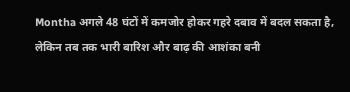Montha अगले 48 घंटों में कमजोर होकर गहरे दबाव में बदल सकता है, लेकिन तब तक भारी बारिश और बाढ़ की आशंका बनी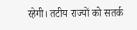रहेगी। तटीय राज्यों को सतर्क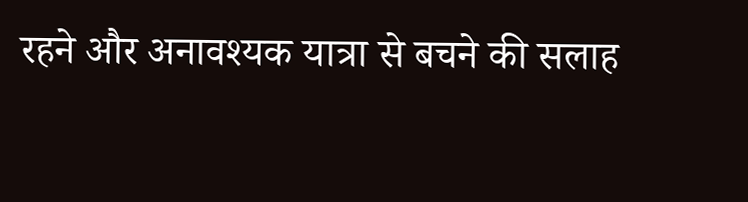रहने और अनावश्यक यात्रा से बचने की सलाह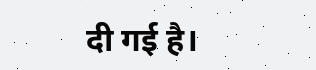दी गई है।